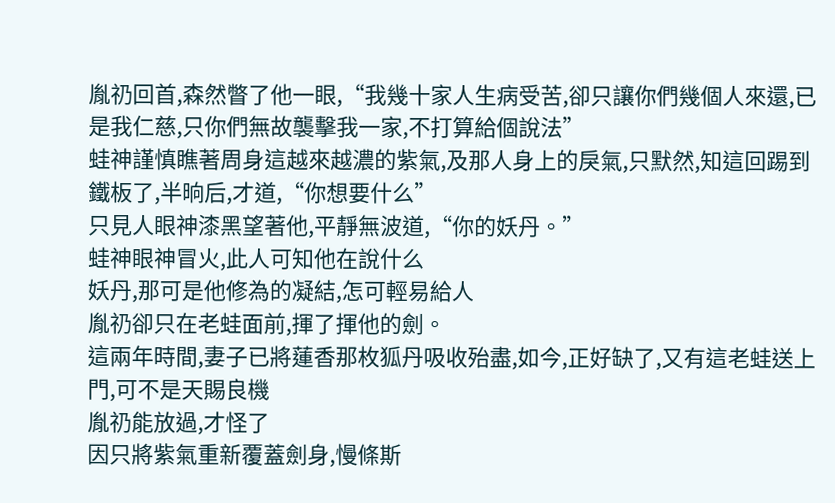胤礽回首,森然瞥了他一眼,“我幾十家人生病受苦,卻只讓你們幾個人來還,已是我仁慈,只你們無故襲擊我一家,不打算給個說法”
蛙神謹慎瞧著周身這越來越濃的紫氣,及那人身上的戾氣,只默然,知這回踢到鐵板了,半晌后,才道,“你想要什么”
只見人眼神漆黑望著他,平靜無波道,“你的妖丹。”
蛙神眼神冒火,此人可知他在說什么
妖丹,那可是他修為的凝結,怎可輕易給人
胤礽卻只在老蛙面前,揮了揮他的劍。
這兩年時間,妻子已將蓮香那枚狐丹吸收殆盡,如今,正好缺了,又有這老蛙送上門,可不是天賜良機
胤礽能放過,才怪了
因只將紫氣重新覆蓋劍身,慢條斯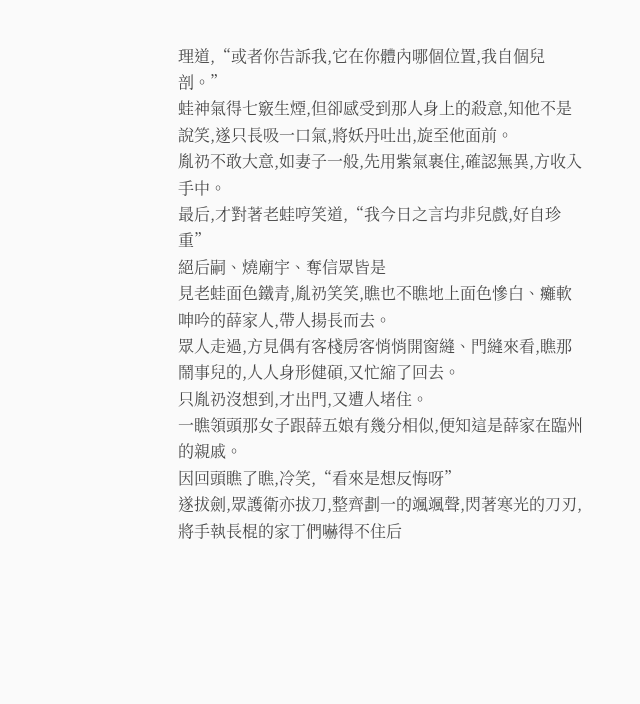理道,“或者你告訴我,它在你體內哪個位置,我自個兒剖。”
蛙神氣得七竅生煙,但卻感受到那人身上的殺意,知他不是說笑,遂只長吸一口氣,將妖丹吐出,旋至他面前。
胤礽不敢大意,如妻子一般,先用紫氣裹住,確認無異,方收入手中。
最后,才對著老蛙哼笑道,“我今日之言均非兒戲,好自珍重”
絕后嗣、燒廟宇、奪信眾皆是
見老蛙面色鐵青,胤礽笑笑,瞧也不瞧地上面色慘白、癱軟呻吟的薛家人,帶人揚長而去。
眾人走過,方見偶有客棧房客悄悄開窗縫、門縫來看,瞧那鬧事兒的,人人身形健碩,又忙縮了回去。
只胤礽沒想到,才出門,又遭人堵住。
一瞧領頭那女子跟薛五娘有幾分相似,便知這是薛家在臨州的親戚。
因回頭瞧了瞧,冷笑,“看來是想反悔呀”
遂拔劍,眾護衛亦拔刀,整齊劃一的颯颯聲,閃著寒光的刀刃,將手執長棍的家丁們嚇得不住后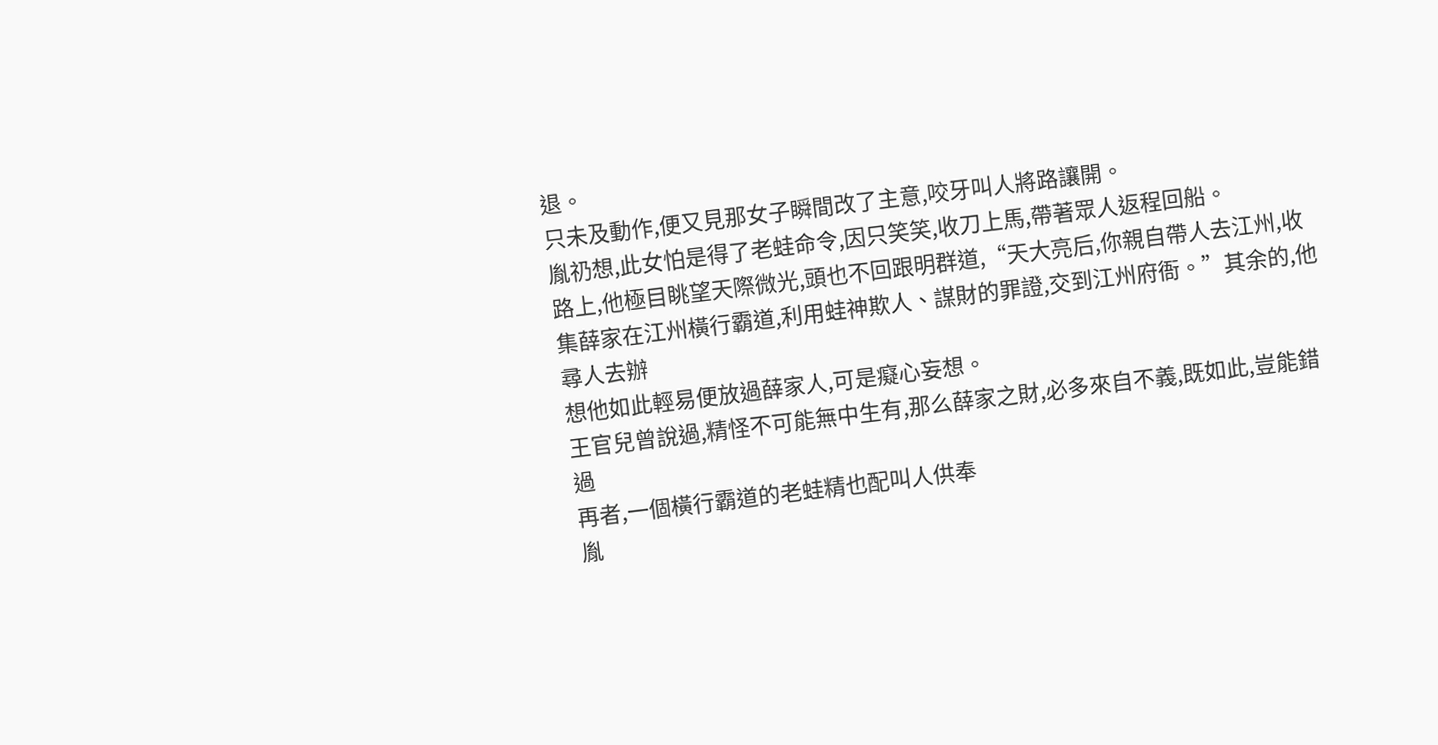退。
只未及動作,便又見那女子瞬間改了主意,咬牙叫人將路讓開。
胤礽想,此女怕是得了老蛙命令,因只笑笑,收刀上馬,帶著眾人返程回船。
路上,他極目眺望天際微光,頭也不回跟明群道,“天大亮后,你親自帶人去江州,收集薛家在江州橫行霸道,利用蛙神欺人、謀財的罪證,交到江州府衙。”其余的,他尋人去辦
想他如此輕易便放過薛家人,可是癡心妄想。
王官兒曾說過,精怪不可能無中生有,那么薛家之財,必多來自不義,既如此,豈能錯過
再者,一個橫行霸道的老蛙精也配叫人供奉
胤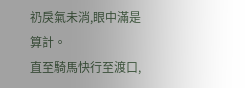礽戾氣未消,眼中滿是算計。
直至騎馬快行至渡口,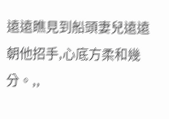遠遠瞧見到船頭妻兒遠遠朝他招手,心底方柔和幾分。,,